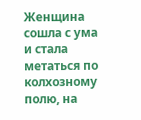Женщина сошла с ума и стала метаться по колхозному полю, на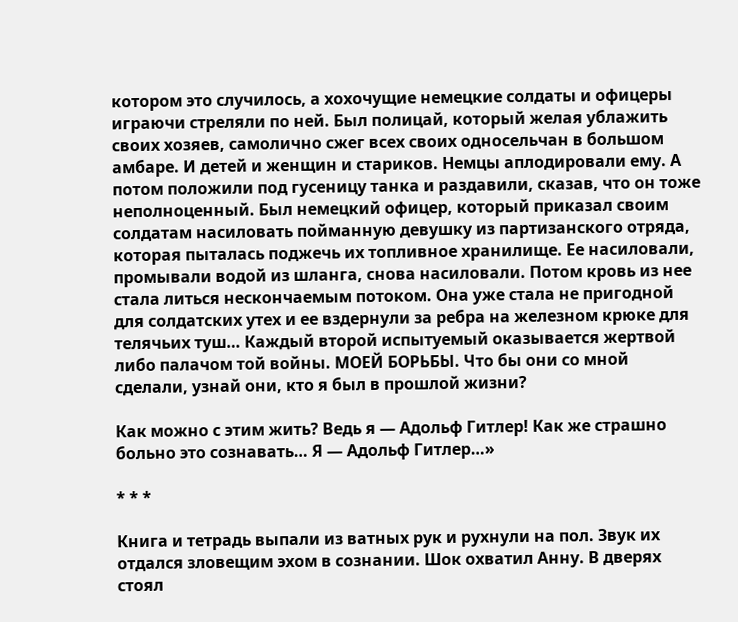котором это случилось, а хохочущие немецкие солдаты и офицеры играючи стреляли по ней. Был полицай, который желая ублажить своих хозяев, самолично сжег всех своих односельчан в большом амбаре. И детей и женщин и стариков. Немцы аплодировали ему. А потом положили под гусеницу танка и раздавили, сказав, что он тоже неполноценный. Был немецкий офицер, который приказал своим солдатам насиловать пойманную девушку из партизанского отряда, которая пыталась поджечь их топливное хранилище. Ее насиловали, промывали водой из шланга, снова насиловали. Потом кровь из нее стала литься нескончаемым потоком. Она уже стала не пригодной для солдатских утех и ее вздернули за ребра на железном крюке для телячьих туш… Каждый второй испытуемый оказывается жертвой либо палачом той войны. МОЕЙ БОРЬБЫ. Что бы они со мной сделали, узнай они, кто я был в прошлой жизни?

Как можно с этим жить? Ведь я — Адольф Гитлер! Как же страшно больно это сознавать… Я — Адольф Гитлер…»

* * *

Книга и тетрадь выпали из ватных рук и рухнули на пол. Звук их отдался зловещим эхом в сознании. Шок охватил Анну. В дверях стоял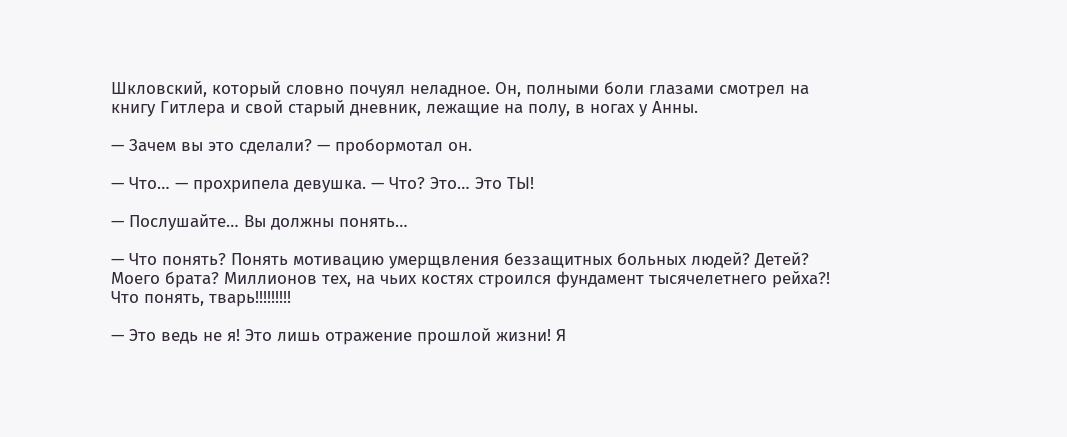Шкловский, который словно почуял неладное. Он, полными боли глазами смотрел на книгу Гитлера и свой старый дневник, лежащие на полу, в ногах у Анны.

— Зачем вы это сделали? — пробормотал он.

— Что… — прохрипела девушка. — Что? Это… Это ТЫ!

— Послушайте… Вы должны понять…

— Что понять? Понять мотивацию умерщвления беззащитных больных людей? Детей? Моего брата? Миллионов тех, на чьих костях строился фундамент тысячелетнего рейха?! Что понять, тварь!!!!!!!!!

— Это ведь не я! Это лишь отражение прошлой жизни! Я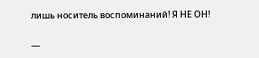лишь носитель воспоминаний! Я НЕ ОН!

—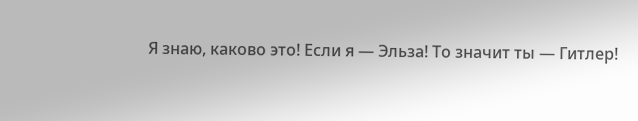Я знаю, каково это! Если я — Эльза! То значит ты — Гитлер!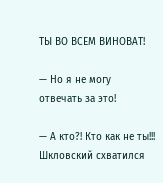ТЫ ВО ВСЕМ ВИНОВАТ!

— Но я не могу отвечать за это!

— А кто?! Кто как не ты!!! Шкловский схватился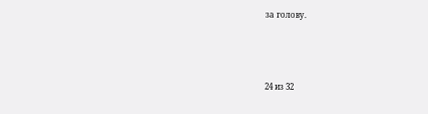за голову.



24 из 32